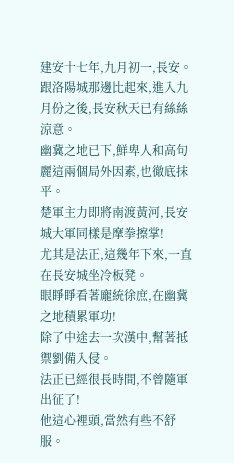建安十七年,九月初一,長安。
跟洛陽城那邊比起來,進入九月份之後,長安秋天已有絲絲涼意。
幽冀之地已下,鮮卑人和高句麗這兩個局外因素,也徹底抹平。
楚軍主力即將南渡黃河,長安城大軍同樣是摩拳擦掌!
尤其是法正,這幾年下來,一直在長安城坐冷板凳。
眼睜睜看著龐統徐庶,在幽冀之地積累軍功!
除了中途去一次漢中,幫著抵禦劉備入侵。
法正已經很長時間,不曾隨軍出征了!
他這心裡頭,當然有些不舒服。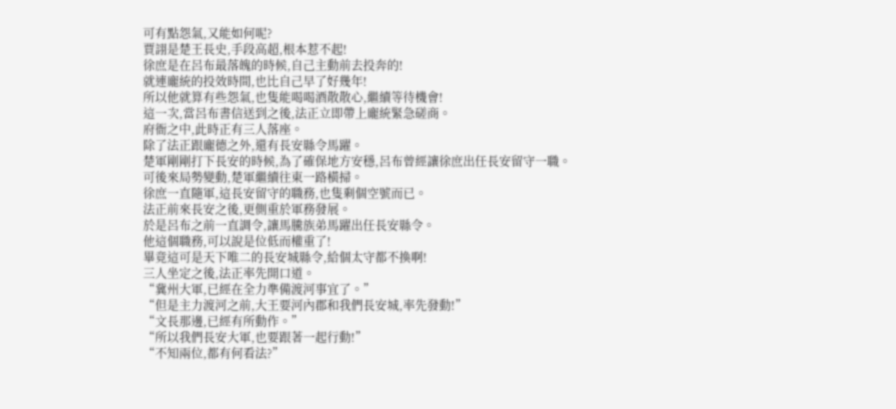可有點怨氣,又能如何呢?
賈詡是楚王長史,手段高超,根本惹不起!
徐庶是在呂布最落魄的時候,自己主動前去投奔的!
就連龐統的投效時間,也比自己早了好幾年!
所以他就算有些怨氣,也隻能喝喝酒散散心,繼續等待機會!
這一次,當呂布書信送到之後,法正立即帶上龐統緊急磋商。
府衙之中,此時正有三人落座。
除了法正跟龐德之外,還有長安縣令馬躍。
楚軍剛剛打下長安的時候,為了確保地方安穩,呂布曾經讓徐庶出任長安留守一職。
可後來局勢變動,楚軍繼續往東一路橫掃。
徐庶一直隨軍,這長安留守的職務,也隻剩個空號而已。
法正前來長安之後,更側重於軍務發展。
於是呂布之前一直調令,讓馬騰族弟馬躍出任長安縣令。
他這個職務,可以說是位低而權重了!
畢竟這可是天下唯二的長安城縣令,給個太守都不換啊!
三人坐定之後,法正率先開口道。
“冀州大軍,已經在全力準備渡河事宜了。”
“但是主力渡河之前,大王要河內郡和我們長安城,率先發動!”
“文長那邊,已經有所動作。”
“所以我們長安大軍,也要跟著一起行動!”
“不知兩位,都有何看法?”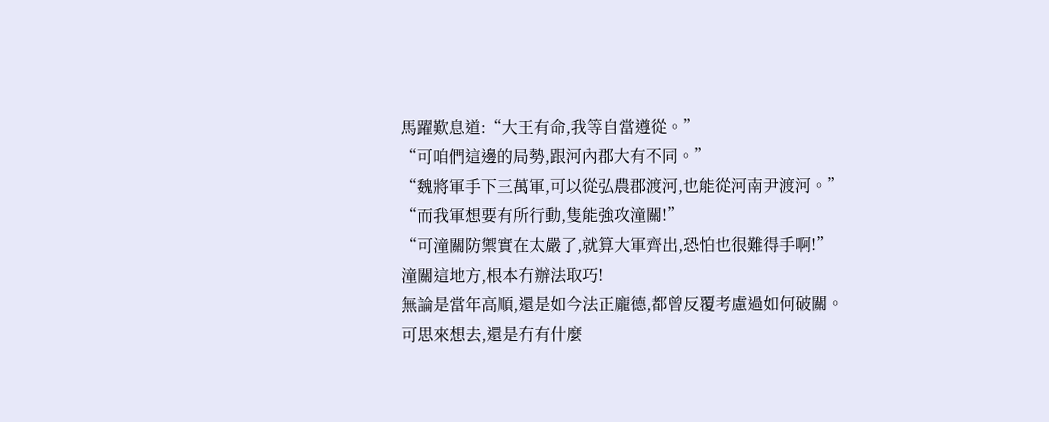馬躍歎息道:“大王有命,我等自當遵從。”
“可咱們這邊的局勢,跟河內郡大有不同。”
“魏將軍手下三萬軍,可以從弘農郡渡河,也能從河南尹渡河。”
“而我軍想要有所行動,隻能強攻潼關!”
“可潼關防禦實在太嚴了,就算大軍齊出,恐怕也很難得手啊!”
潼關這地方,根本冇辦法取巧!
無論是當年高順,還是如今法正龐德,都曾反覆考慮過如何破關。
可思來想去,還是冇有什麼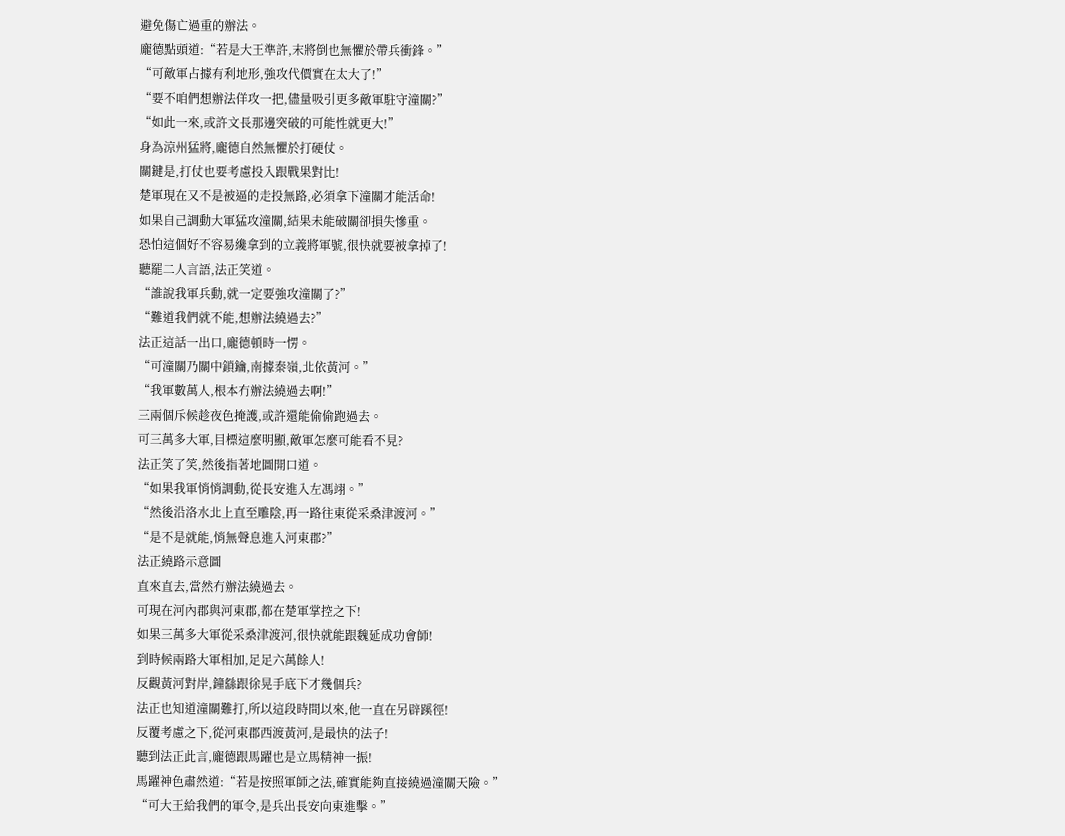避免傷亡過重的辦法。
龐德點頭道:“若是大王準許,末將倒也無懼於帶兵衝鋒。”
“可敵軍占據有利地形,強攻代價實在太大了!”
“要不咱們想辦法佯攻一把,儘量吸引更多敵軍駐守潼關?”
“如此一來,或許文長那邊突破的可能性就更大!”
身為涼州猛將,龐德自然無懼於打硬仗。
關鍵是,打仗也要考慮投入跟戰果對比!
楚軍現在又不是被逼的走投無路,必須拿下潼關才能活命!
如果自己調動大軍猛攻潼關,結果未能破關卻損失慘重。
恐怕這個好不容易纔拿到的立義將軍號,很快就要被拿掉了!
聽罷二人言語,法正笑道。
“誰說我軍兵動,就一定要強攻潼關了?”
“難道我們就不能,想辦法繞過去?”
法正這話一出口,龐德頓時一愣。
“可潼關乃關中鎖鑰,南據秦嶺,北依黃河。”
“我軍數萬人,根本冇辦法繞過去啊!”
三兩個斥候趁夜色掩護,或許還能偷偷跑過去。
可三萬多大軍,目標這麼明顯,敵軍怎麼可能看不見?
法正笑了笑,然後指著地圖開口道。
“如果我軍悄悄調動,從長安進入左馮翊。”
“然後沿洛水北上直至雕陰,再一路往東從采桑津渡河。”
“是不是就能,悄無聲息進入河東郡?”
法正繞路示意圖
直來直去,當然冇辦法繞過去。
可現在河內郡與河東郡,都在楚軍掌控之下!
如果三萬多大軍從采桑津渡河,很快就能跟魏延成功會師!
到時候兩路大軍相加,足足六萬餘人!
反觀黃河對岸,鐘繇跟徐晃手底下才幾個兵?
法正也知道潼關難打,所以這段時間以來,他一直在另辟蹊徑!
反覆考慮之下,從河東郡西渡黃河,是最快的法子!
聽到法正此言,龐德跟馬躍也是立馬精神一振!
馬躍神色肅然道:“若是按照軍師之法,確實能夠直接繞過潼關天險。”
“可大王給我們的軍令,是兵出長安向東進擊。”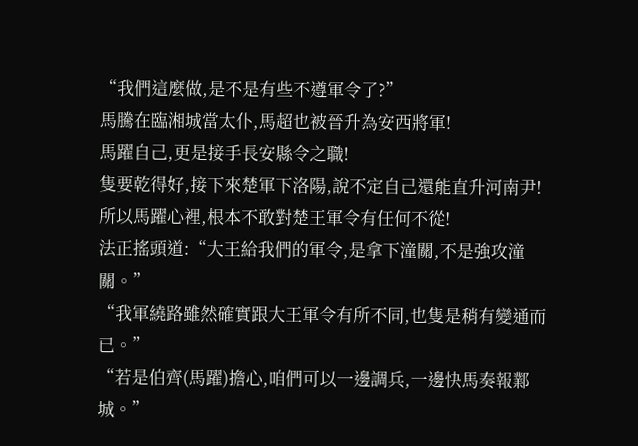“我們這麼做,是不是有些不遵軍令了?”
馬騰在臨湘城當太仆,馬超也被晉升為安西將軍!
馬躍自己,更是接手長安縣令之職!
隻要乾得好,接下來楚軍下洛陽,說不定自己還能直升河南尹!
所以馬躍心裡,根本不敢對楚王軍令有任何不從!
法正搖頭道:“大王給我們的軍令,是拿下潼關,不是強攻潼關。”
“我軍繞路雖然確實跟大王軍令有所不同,也隻是稍有變通而已。”
“若是伯齊(馬躍)擔心,咱們可以一邊調兵,一邊快馬奏報鄴城。”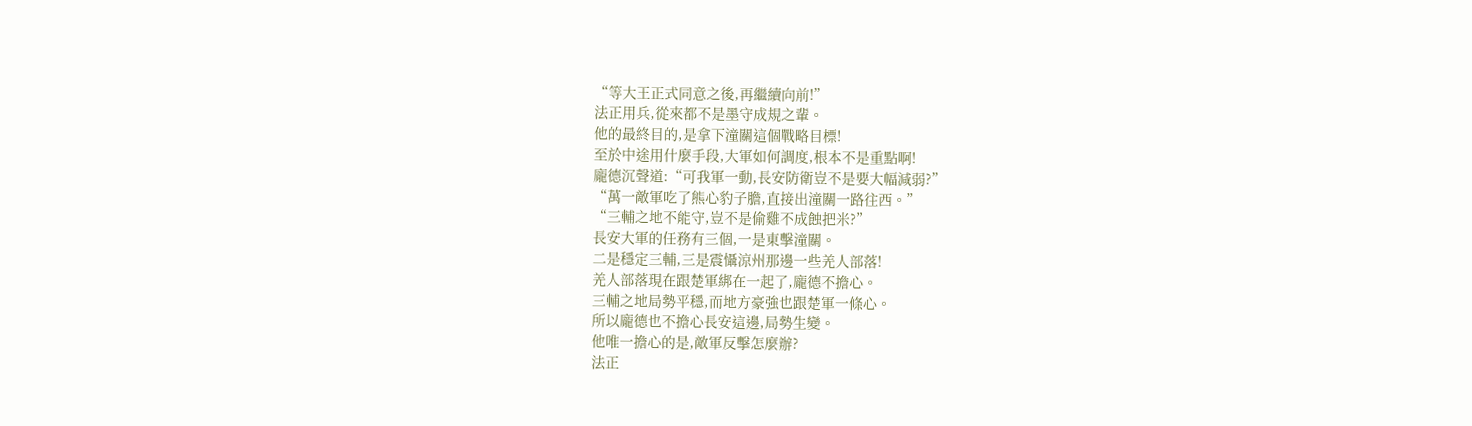“等大王正式同意之後,再繼續向前!”
法正用兵,從來都不是墨守成規之輩。
他的最終目的,是拿下潼關這個戰略目標!
至於中途用什麼手段,大軍如何調度,根本不是重點啊!
龐德沉聲道:“可我軍一動,長安防衛豈不是要大幅減弱?”
“萬一敵軍吃了熊心豹子膽,直接出潼關一路往西。”
“三輔之地不能守,豈不是偷雞不成蝕把米?”
長安大軍的任務有三個,一是東擊潼關。
二是穩定三輔,三是震懾涼州那邊一些羌人部落!
羌人部落現在跟楚軍綁在一起了,龐德不擔心。
三輔之地局勢平穩,而地方豪強也跟楚軍一條心。
所以龐德也不擔心長安這邊,局勢生變。
他唯一擔心的是,敵軍反擊怎麼辦?
法正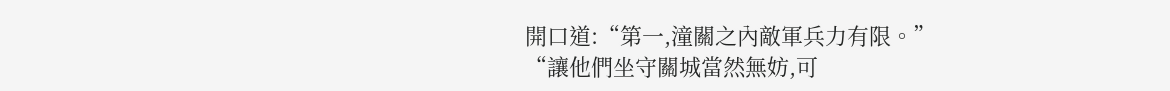開口道:“第一,潼關之內敵軍兵力有限。”
“讓他們坐守關城當然無妨,可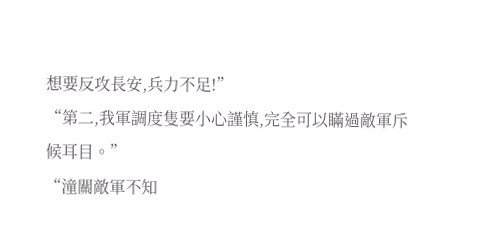想要反攻長安,兵力不足!”
“第二,我軍調度隻要小心謹慎,完全可以瞞過敵軍斥候耳目。”
“潼關敵軍不知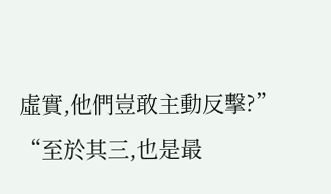虛實,他們豈敢主動反擊?”
“至於其三,也是最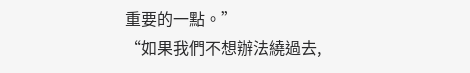重要的一點。”
“如果我們不想辦法繞過去,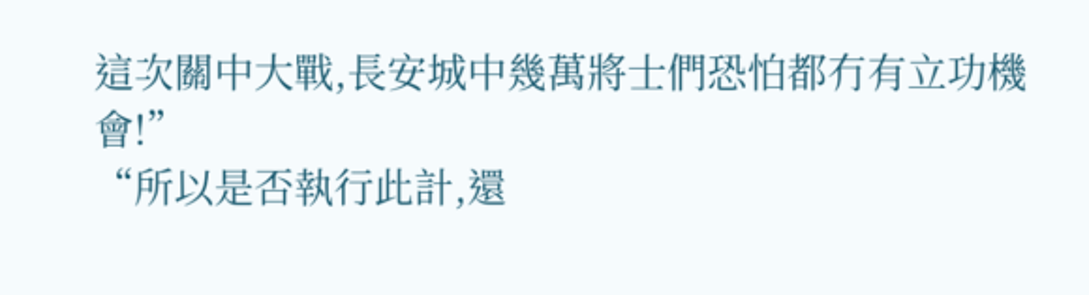這次關中大戰,長安城中幾萬將士們恐怕都冇有立功機會!”
“所以是否執行此計,還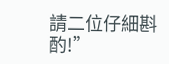請二位仔細斟酌!”